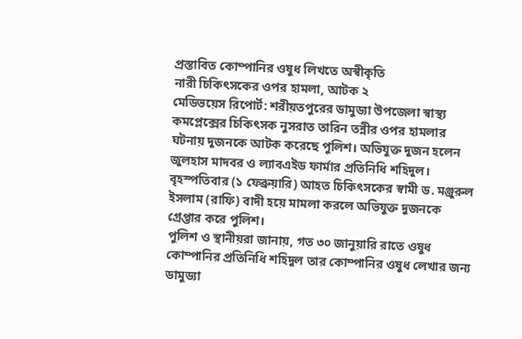প্রস্তাবিত কোম্পানির ওষুধ লিখতে অস্বীকৃতি
নারী চিকিৎসকের ওপর হামলা, আটক ২
মেডিভয়েস রিপোর্ট: শরীয়তপুরের ডামুড্যা উপজেলা স্বাস্থ্য কমপ্লেক্সের চিকিৎসক নুসরাত তারিন তন্নীর ওপর হামলার ঘটনায় দুজনকে আটক করেছে পুলিশ। অভিযুক্ত দুজন হলেন জুলহাস মাদবর ও ল্যাবএইড ফার্মার প্রতিনিধি শহিদুল।
বৃহস্পতিবার (১ ফেব্রুয়ারি) আহত চিকিৎসকের স্বামী ড. মঞ্জুরুল ইসলাম (রাফি) বাদী হয়ে মামলা করলে অভিযুক্ত দুজনকে গ্রেপ্তার করে পুলিশ।
পুলিশ ও স্থানীয়রা জানায়, গত ৩০ জানুয়ারি রাতে ওষুধ কোম্পানির প্রতিনিধি শহিদুল তার কোম্পানির ওষুধ লেখার জন্য ডামুড্যা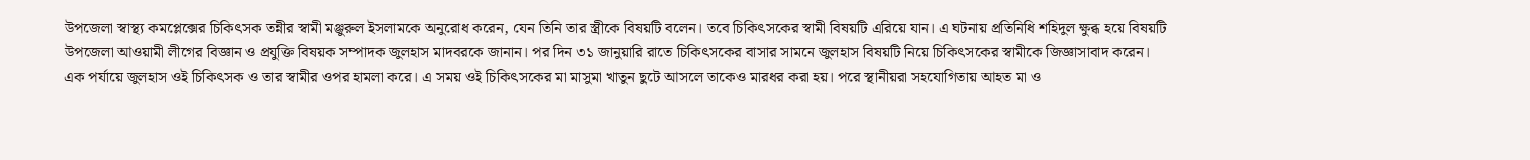উপজেলা স্বাস্থ্য কমপ্লেক্সের চিকিৎসক তন্নীর স্বামী মঞ্জুরুল ইসলামকে অনুরোধ করেন, যেন তিনি তার স্ত্রীকে বিষয়টি বলেন। তবে চিকিৎসকের স্বামী বিষয়টি এরিয়ে যান। এ ঘটনায় প্রতিনিধি শহিদুল ক্ষুব্ধ হয়ে বিষয়টি উপজেলা আওয়ামী লীগের বিজ্ঞান ও প্রযুক্তি বিষয়ক সম্পাদক জুলহাস মাদবরকে জানান। পর দিন ৩১ জানুয়ারি রাতে চিকিৎসকের বাসার সামনে জুলহাস বিষয়টি নিয়ে চিকিৎসকের স্বামীকে জিজ্ঞাসাবাদ করেন।
এক পর্যায়ে জুলহাস ওই চিকিৎসক ও তার স্বামীর ওপর হামলা করে। এ সময় ওই চিকিৎসকের মা মাসুমা খাতুন ছুটে আসলে তাকেও মারধর করা হয়। পরে স্থানীয়রা সহযোগিতায় আহত মা ও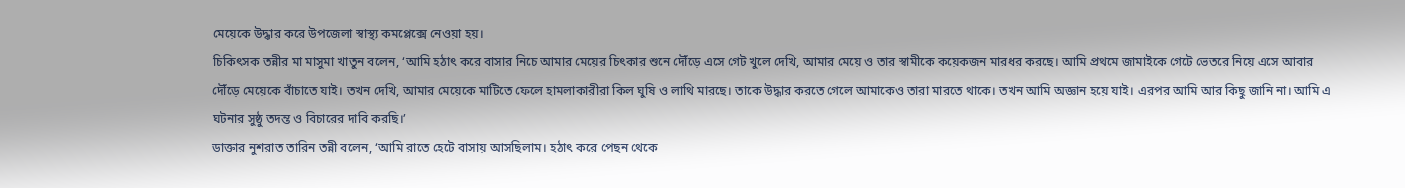মেয়েকে উদ্ধার করে উপজেলা স্বাস্থ্য কমপ্লেক্সে নেওয়া হয়।
চিকিৎসক তন্নীর মা মাসুমা খাতুন বলেন, ‘আমি হঠাৎ করে বাসার নিচে আমার মেয়ের চিৎকার শুনে দৌঁড়ে এসে গেট খুলে দেখি, আমার মেয়ে ও তার স্বামীকে কয়েকজন মারধর করছে। আমি প্রথমে জামাইকে গেটে ভেতরে নিয়ে এসে আবার দৌঁড়ে মেয়েকে বাঁচাতে যাই। তখন দেখি, আমার মেয়েকে মাটিতে ফেলে হামলাকারীরা কিল ঘুষি ও লাথি মারছে। তাকে উদ্ধার করতে গেলে আমাকেও তারা মারতে থাকে। তখন আমি অজ্ঞান হয়ে যাই। এরপর আমি আর কিছু জানি না। আমি এ ঘটনার সুষ্ঠু তদন্ত ও বিচারের দাবি করছি।’
ডাক্তার নুশরাত তারিন তন্নী বলেন, ‘আমি রাতে হেটে বাসায় আসছিলাম। হঠাৎ করে পেছন থেকে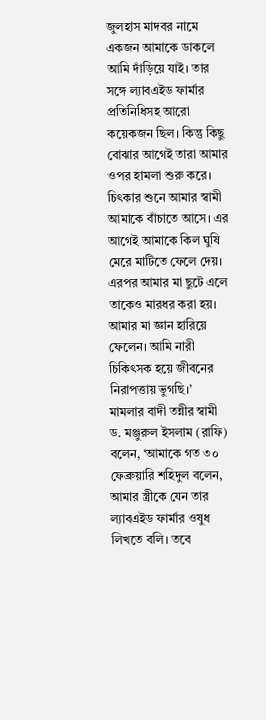জুলহাস মাদবর নামে একজন আমাকে ডাকলে আমি দাঁড়িয়ে যাই। তার সঙ্গে ল্যাবএইড ফার্মার প্রতিনিধিসহ আরো কয়েকজন ছিল। কিন্তু কিছু বোঝার আগেই তারা আমার ওপর হামলা শুরু করে। চিৎকার শুনে আমার স্বামী আমাকে বাঁচাতে আসে। এর আগেই আমাকে কিল ঘুষি মেরে মাটিতে ফেলে দেয়। এরপর আমার মা ছুটে এলে তাকেও মারধর করা হয়। আমার মা জ্ঞান হারিয়ে ফেলেন। আমি নারী চিকিৎসক হয়ে জীবনের নিরাপত্তায় ভুগছি।’
মামলার বাদী তন্নীর স্বামী ড. মঞ্জুরুল ইসলাম (রাফি) বলেন, ‘আমাকে গত ৩০ ফেব্রুয়ারি শহিদুল বলেন, আমার স্ত্রীকে যেন তার ল্যাবএইড ফার্মার ওষুধ লিখতে বলি। তবে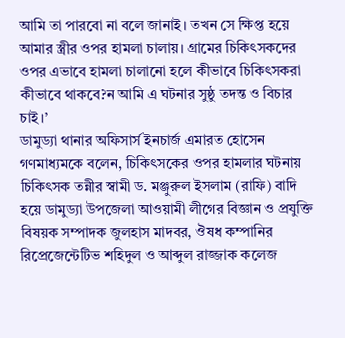আমি তা পারবো না বলে জানাই। তখন সে ক্ষিপ্ত হয়ে আমার স্ত্রীর ওপর হামলা চালায়। গ্রামের চিকিৎসকদের ওপর এভাবে হামলা চালানো হলে কীভাবে চিকিৎসকরা কীভাবে থাকবে?ন আমি এ ঘটনার সুষ্ঠু তদন্ত ও বিচার চাই।’
ডামুড্যা থানার অফিসার্স ইনচার্জ এমারত হোসেন গণমাধ্যমকে বলেন, চিকিৎসকের ওপর হামলার ঘটনায় চিকিৎসক তন্নীর স্বামী ড. মঞ্জুরুল ইসলাম (রাফি) বাদি হয়ে ডামুড্যা উপজেলা আওয়ামী লীগের বিজ্ঞান ও প্রযুক্তি বিষয়ক সম্পাদক জুলহাস মাদবর, ঔষধ কম্পানির রিপ্রেজেন্টেটিভ শহিদুল ও আব্দুল রাজ্জাক কলেজ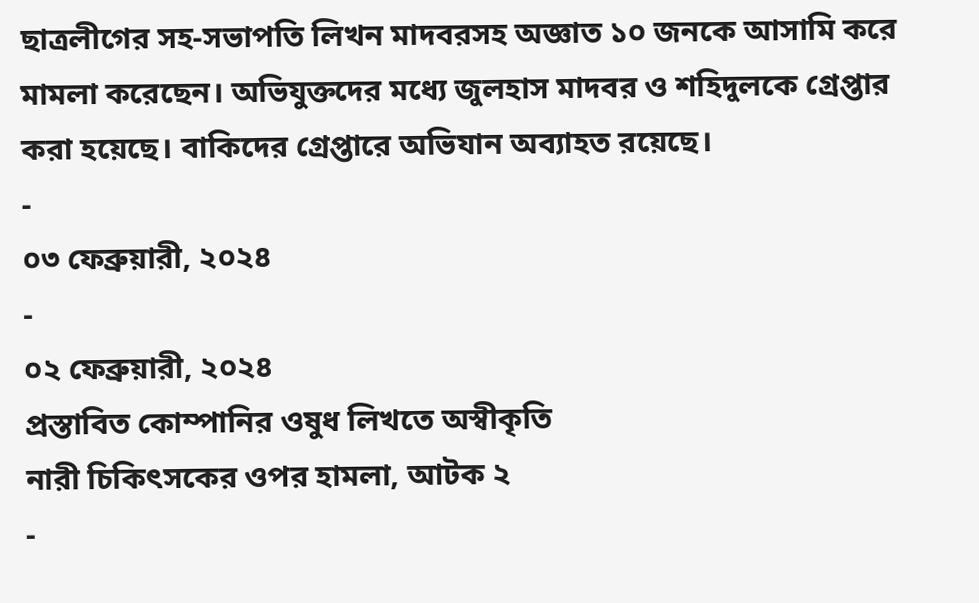ছাত্রলীগের সহ-সভাপতি লিখন মাদবরসহ অজ্ঞাত ১০ জনকে আসামি করে মামলা করেছেন। অভিযুক্তদের মধ্যে জুলহাস মাদবর ও শহিদুলকে গ্রেপ্তার করা হয়েছে। বাকিদের গ্রেপ্তারে অভিযান অব্যাহত রয়েছে।
-
০৩ ফেব্রুয়ারী, ২০২৪
-
০২ ফেব্রুয়ারী, ২০২৪
প্রস্তাবিত কোম্পানির ওষুধ লিখতে অস্বীকৃতি
নারী চিকিৎসকের ওপর হামলা, আটক ২
-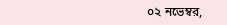০২ নভেম্বর,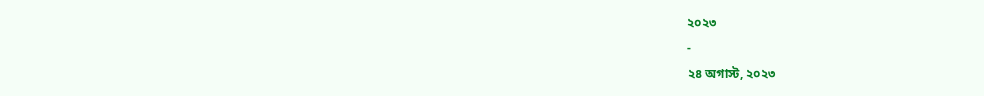২০২৩
-
২৪ অগাস্ট, ২০২৩